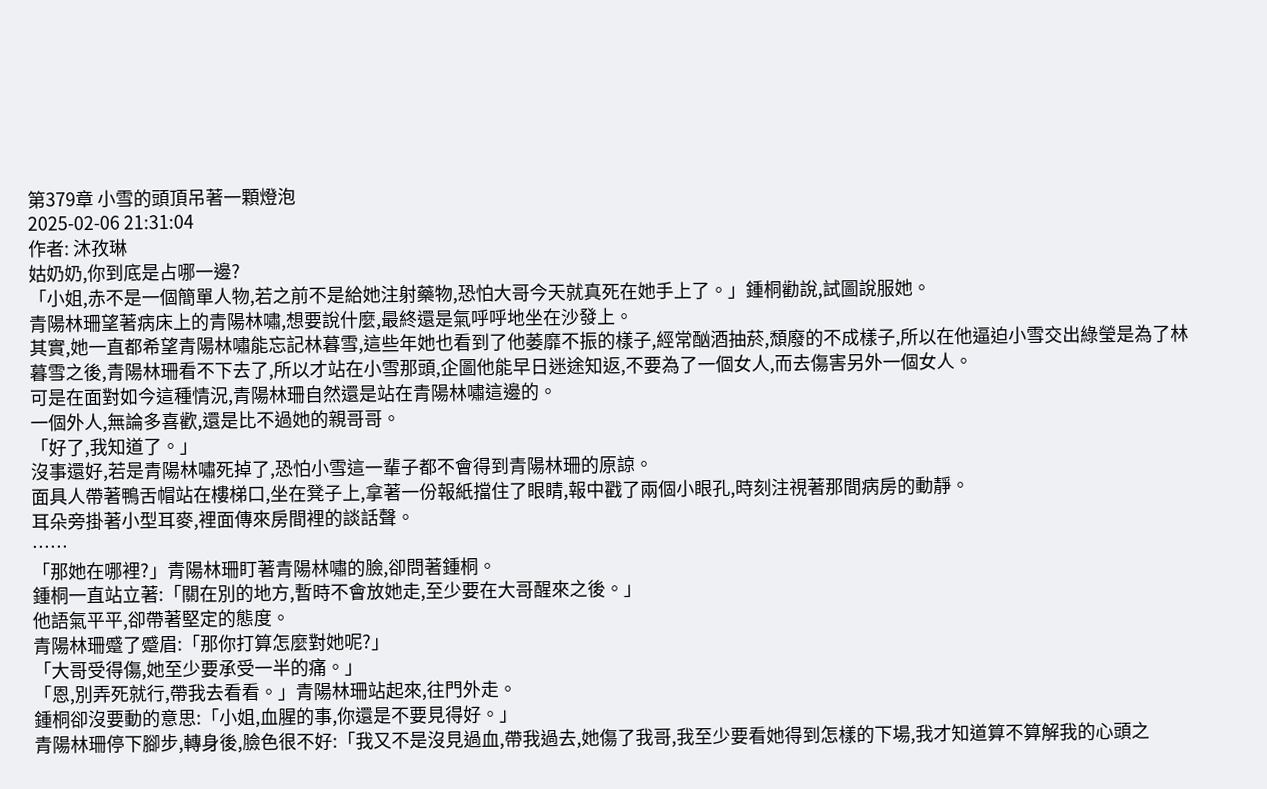第379章 小雪的頭頂吊著一顆燈泡
2025-02-06 21:31:04
作者: 沐孜琳
姑奶奶,你到底是占哪一邊?
「小姐,赤不是一個簡單人物,若之前不是給她注射藥物,恐怕大哥今天就真死在她手上了。」鍾桐勸說,試圖說服她。
青陽林珊望著病床上的青陽林嘯,想要說什麼,最終還是氣呼呼地坐在沙發上。
其實,她一直都希望青陽林嘯能忘記林暮雪,這些年她也看到了他萎靡不振的樣子,經常酗酒抽菸,頹廢的不成樣子,所以在他逼迫小雪交出綠瑩是為了林暮雪之後,青陽林珊看不下去了,所以才站在小雪那頭,企圖他能早日迷途知返,不要為了一個女人,而去傷害另外一個女人。
可是在面對如今這種情況,青陽林珊自然還是站在青陽林嘯這邊的。
一個外人,無論多喜歡,還是比不過她的親哥哥。
「好了,我知道了。」
沒事還好,若是青陽林嘯死掉了,恐怕小雪這一輩子都不會得到青陽林珊的原諒。
面具人帶著鴨舌帽站在樓梯口,坐在凳子上,拿著一份報紙擋住了眼睛,報中戳了兩個小眼孔,時刻注視著那間病房的動靜。
耳朵旁掛著小型耳麥,裡面傳來房間裡的談話聲。
……
「那她在哪裡?」青陽林珊盯著青陽林嘯的臉,卻問著鍾桐。
鍾桐一直站立著:「關在別的地方,暫時不會放她走,至少要在大哥醒來之後。」
他語氣平平,卻帶著堅定的態度。
青陽林珊蹙了蹙眉:「那你打算怎麼對她呢?」
「大哥受得傷,她至少要承受一半的痛。」
「恩,別弄死就行,帶我去看看。」青陽林珊站起來,往門外走。
鍾桐卻沒要動的意思:「小姐,血腥的事,你還是不要見得好。」
青陽林珊停下腳步,轉身後,臉色很不好:「我又不是沒見過血,帶我過去,她傷了我哥,我至少要看她得到怎樣的下場,我才知道算不算解我的心頭之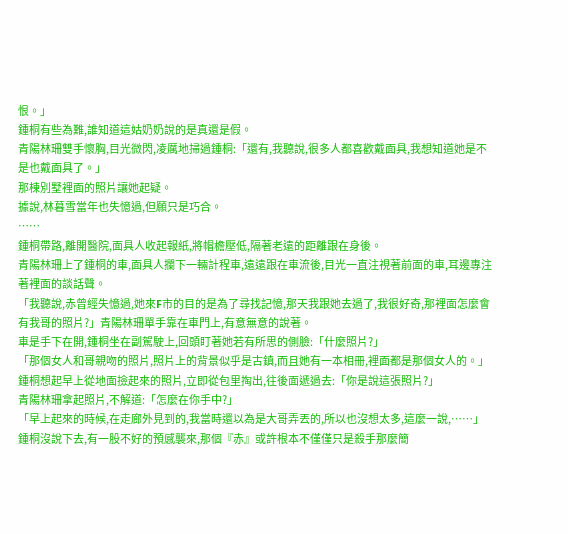恨。」
鍾桐有些為難,誰知道這姑奶奶說的是真還是假。
青陽林珊雙手懷胸,目光微閃,凌厲地掃過鍾桐:「還有,我聽說,很多人都喜歡戴面具,我想知道她是不是也戴面具了。」
那棟別墅裡面的照片讓她起疑。
據說,林暮雪當年也失憶過,但願只是巧合。
……
鍾桐帶路,離開醫院,面具人收起報紙,將帽檐壓低,隔著老遠的距離跟在身後。
青陽林珊上了鍾桐的車,面具人攔下一輛計程車,遠遠跟在車流後,目光一直注視著前面的車,耳邊專注著裡面的談話聲。
「我聽說,赤曾經失憶過,她來F市的目的是為了尋找記憶,那天我跟她去過了,我很好奇,那裡面怎麼會有我哥的照片?」青陽林珊單手靠在車門上,有意無意的說著。
車是手下在開,鍾桐坐在副駕駛上,回頭盯著她若有所思的側臉:「什麼照片?」
「那個女人和哥親吻的照片,照片上的背景似乎是古鎮,而且她有一本相冊,裡面都是那個女人的。」
鍾桐想起早上從地面撿起來的照片,立即從包里掏出,往後面遞過去:「你是說這張照片?」
青陽林珊拿起照片,不解道:「怎麼在你手中?」
「早上起來的時候,在走廊外見到的,我當時還以為是大哥弄丟的,所以也沒想太多,這麼一說,……」鍾桐沒說下去,有一股不好的預感襲來,那個『赤』或許根本不僅僅只是殺手那麼簡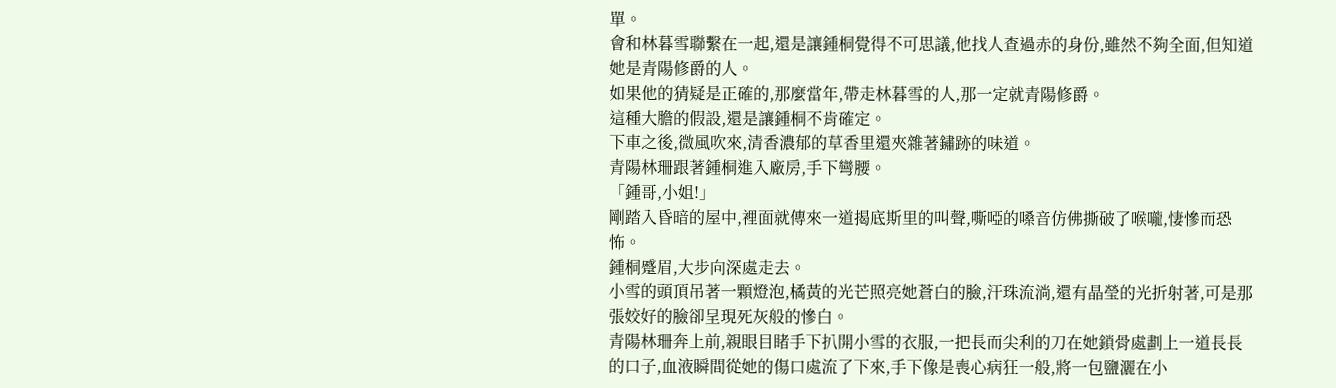單。
會和林暮雪聯繫在一起,還是讓鍾桐覺得不可思議,他找人查過赤的身份,雖然不夠全面,但知道她是青陽修爵的人。
如果他的猜疑是正確的,那麼當年,帶走林暮雪的人,那一定就青陽修爵。
這種大膽的假設,還是讓鍾桐不肯確定。
下車之後,微風吹來,清香濃郁的草香里還夾雜著鏽跡的味道。
青陽林珊跟著鍾桐進入廠房,手下彎腰。
「鍾哥,小姐!」
剛踏入昏暗的屋中,裡面就傳來一道揭底斯里的叫聲,嘶啞的嗓音仿佛撕破了喉嚨,悽慘而恐怖。
鍾桐蹙眉,大步向深處走去。
小雪的頭頂吊著一顆燈泡,橘黃的光芒照亮她蒼白的臉,汗珠流淌,還有晶瑩的光折射著,可是那張姣好的臉卻呈現死灰般的慘白。
青陽林珊奔上前,親眼目睹手下扒開小雪的衣服,一把長而尖利的刀在她鎖骨處劃上一道長長的口子,血液瞬間從她的傷口處流了下來,手下像是喪心病狂一般,將一包鹽灑在小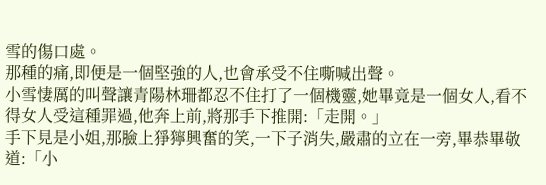雪的傷口處。
那種的痛,即便是一個堅強的人,也會承受不住嘶喊出聲。
小雪悽厲的叫聲讓青陽林珊都忍不住打了一個機靈,她畢竟是一個女人,看不得女人受這種罪過,他奔上前,將那手下推開:「走開。」
手下見是小姐,那臉上猙獰興奮的笑,一下子消失,嚴肅的立在一旁,畢恭畢敬道:「小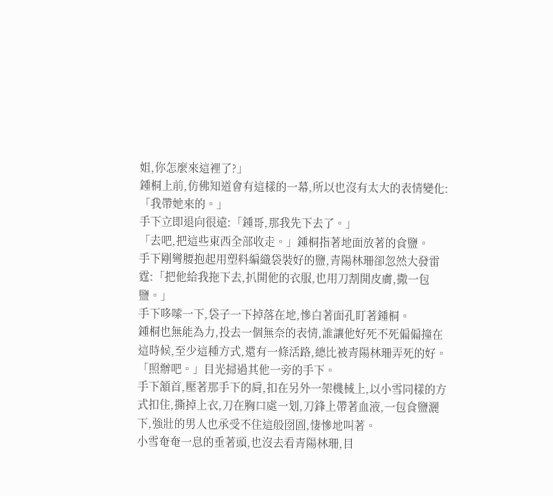姐,你怎麼來這裡了?」
鍾桐上前,仿佛知道會有這樣的一幕,所以也沒有太大的表情變化:「我帶她來的。」
手下立即退向很遠:「鍾哥,那我先下去了。」
「去吧,把這些東西全部收走。」鍾桐指著地面放著的食鹽。
手下剛彎腰抱起用塑料編織袋裝好的鹽,青陽林珊卻忽然大發雷霆:「把他給我拖下去,扒開他的衣服,也用刀割開皮膚,撒一包鹽。」
手下哆嗦一下,袋子一下掉落在地,慘白著面孔盯著鍾桐。
鍾桐也無能為力,投去一個無奈的表情,誰讓他好死不死偏偏撞在這時候,至少這種方式,還有一條活路,總比被青陽林珊弄死的好。
「照辦吧。」目光掃過其他一旁的手下。
手下頷首,壓著那手下的肩,扣在另外一架機械上,以小雪同樣的方式扣住,撕掉上衣,刀在胸口處一划,刀鋒上帶著血液,一包食鹽灑下,強壯的男人也承受不住這般囹圄,悽慘地叫著。
小雪奄奄一息的垂著頭,也沒去看青陽林珊,目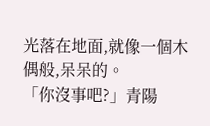光落在地面,就像一個木偶般,呆呆的。
「你沒事吧?」青陽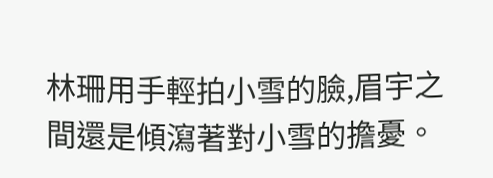林珊用手輕拍小雪的臉,眉宇之間還是傾瀉著對小雪的擔憂。